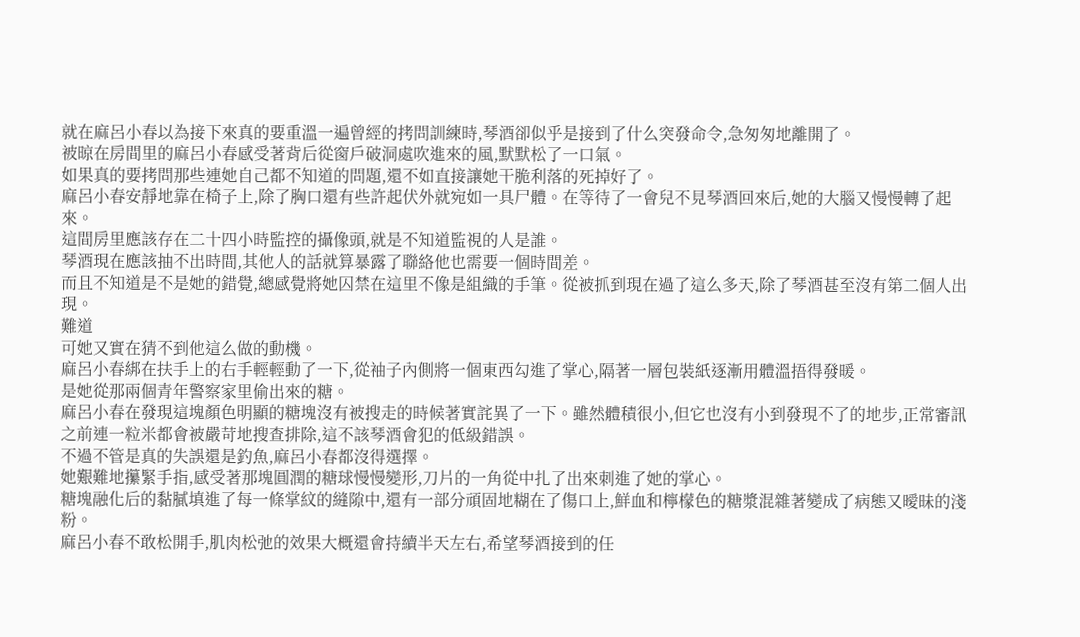就在麻呂小春以為接下來真的要重溫一遍曾經的拷問訓練時,琴酒卻似乎是接到了什么突發命令,急匆匆地離開了。
被晾在房間里的麻呂小春感受著背后從窗戶破洞處吹進來的風,默默松了一口氣。
如果真的要拷問那些連她自己都不知道的問題,還不如直接讓她干脆利落的死掉好了。
麻呂小春安靜地靠在椅子上,除了胸口還有些許起伏外就宛如一具尸體。在等待了一會兒不見琴酒回來后,她的大腦又慢慢轉了起來。
這間房里應該存在二十四小時監控的攝像頭,就是不知道監視的人是誰。
琴酒現在應該抽不出時間,其他人的話就算暴露了聯絡他也需要一個時間差。
而且不知道是不是她的錯覺,總感覺將她囚禁在這里不像是組織的手筆。從被抓到現在過了這么多天,除了琴酒甚至沒有第二個人出現。
難道
可她又實在猜不到他這么做的動機。
麻呂小春綁在扶手上的右手輕輕動了一下,從袖子內側將一個東西勾進了掌心,隔著一層包裝紙逐漸用體溫捂得發暖。
是她從那兩個青年警察家里偷出來的糖。
麻呂小春在發現這塊顏色明顯的糖塊沒有被搜走的時候著實詫異了一下。雖然體積很小,但它也沒有小到發現不了的地步,正常審訊之前連一粒米都會被嚴苛地搜查排除,這不該琴酒會犯的低級錯誤。
不過不管是真的失誤還是釣魚,麻呂小春都沒得選擇。
她艱難地攥緊手指,感受著那塊圓潤的糖球慢慢變形,刀片的一角從中扎了出來刺進了她的掌心。
糖塊融化后的黏膩填進了每一條掌紋的縫隙中,還有一部分頑固地糊在了傷口上,鮮血和檸檬色的糖漿混雜著變成了病態又曖昧的淺粉。
麻呂小春不敢松開手,肌肉松弛的效果大概還會持續半天左右,希望琴酒接到的任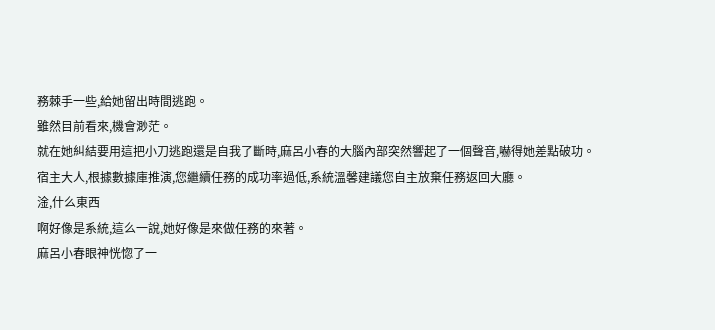務棘手一些,給她留出時間逃跑。
雖然目前看來,機會渺茫。
就在她糾結要用這把小刀逃跑還是自我了斷時,麻呂小春的大腦內部突然響起了一個聲音,嚇得她差點破功。
宿主大人,根據數據庫推演,您繼續任務的成功率過低,系統溫馨建議您自主放棄任務返回大廳。
淦,什么東西
啊好像是系統,這么一說,她好像是來做任務的來著。
麻呂小春眼神恍惚了一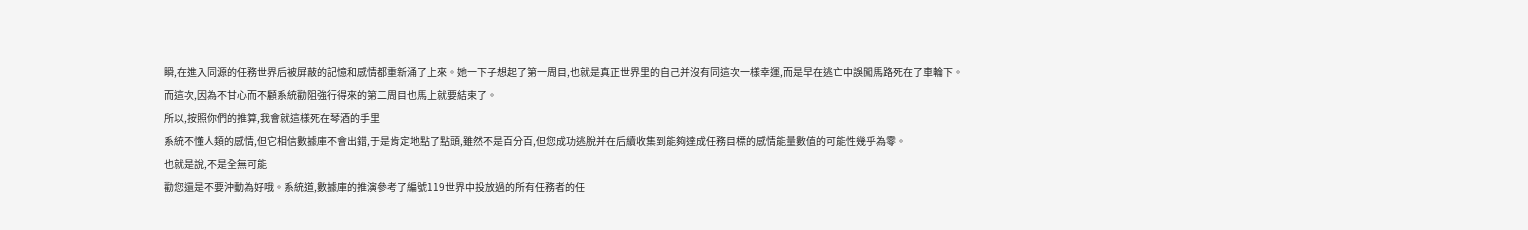瞬,在進入同源的任務世界后被屏蔽的記憶和感情都重新涌了上來。她一下子想起了第一周目,也就是真正世界里的自己并沒有同這次一樣幸運,而是早在逃亡中誤闖馬路死在了車輪下。
而這次,因為不甘心而不顧系統勸阻強行得來的第二周目也馬上就要結束了。
所以,按照你們的推算,我會就這樣死在琴酒的手里
系統不懂人類的感情,但它相信數據庫不會出錯,于是肯定地點了點頭,雖然不是百分百,但您成功逃脫并在后續收集到能夠達成任務目標的感情能量數值的可能性幾乎為零。
也就是說,不是全無可能
勸您還是不要沖動為好哦。系統道,數據庫的推演參考了編號119世界中投放過的所有任務者的任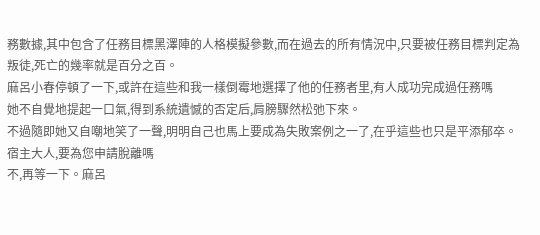務數據,其中包含了任務目標黑澤陣的人格模擬參數,而在過去的所有情況中,只要被任務目標判定為叛徒,死亡的幾率就是百分之百。
麻呂小春停頓了一下,或許在這些和我一樣倒霉地選擇了他的任務者里,有人成功完成過任務嗎
她不自覺地提起一口氣,得到系統遺憾的否定后,肩膀驟然松弛下來。
不過隨即她又自嘲地笑了一聲,明明自己也馬上要成為失敗案例之一了,在乎這些也只是平添郁卒。
宿主大人,要為您申請脫離嗎
不,再等一下。麻呂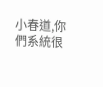小春道,你們系統很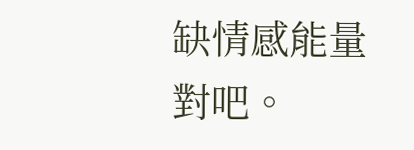缺情感能量對吧。